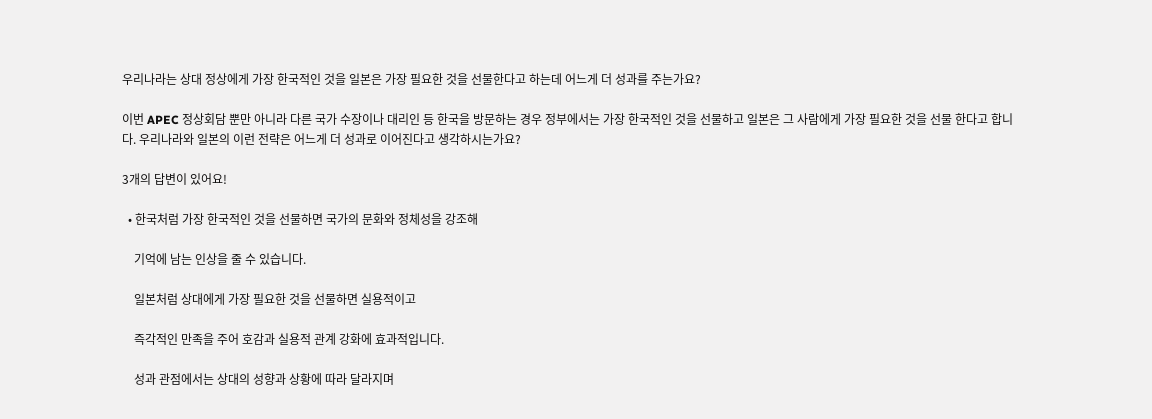우리나라는 상대 정상에게 가장 한국적인 것을 일본은 가장 필요한 것을 선물한다고 하는데 어느게 더 성과를 주는가요?

이번 APEC 정상회담 뿐만 아니라 다른 국가 수장이나 대리인 등 한국을 방문하는 경우 정부에서는 가장 한국적인 것을 선물하고 일본은 그 사람에게 가장 필요한 것을 선물 한다고 합니다. 우리나라와 일본의 이런 전략은 어느게 더 성과로 이어진다고 생각하시는가요?

3개의 답변이 있어요!

  • 한국처럼 가장 한국적인 것을 선물하면 국가의 문화와 정체성을 강조해

    기억에 남는 인상을 줄 수 있습니다.

    일본처럼 상대에게 가장 필요한 것을 선물하면 실용적이고

    즉각적인 만족을 주어 호감과 실용적 관계 강화에 효과적입니다.

    성과 관점에서는 상대의 성향과 상황에 따라 달라지며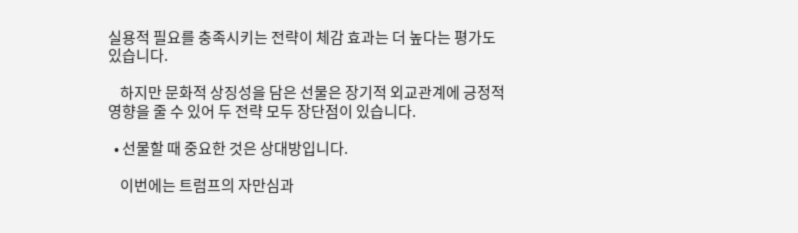실용적 필요를 충족시키는 전략이 체감 효과는 더 높다는 평가도 있습니다.

    하지만 문화적 상징성을 담은 선물은 장기적 외교관계에 긍정적 영향을 줄 수 있어 두 전략 모두 장단점이 있습니다.

  • 선물할 때 중요한 것은 상대방입니다.

    이번에는 트럼프의 자만심과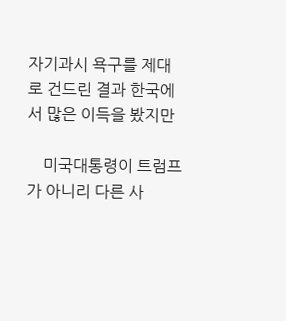자기과시 욕구를 제대로 건드린 결과 한국에서 많은 이득을 봤지만

    미국대통령이 트럼프가 아니리 다른 사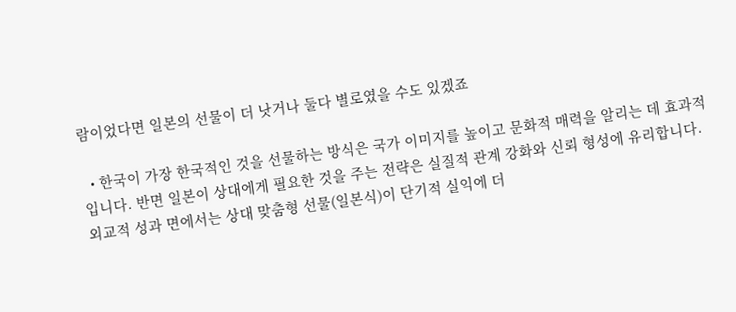람이었다면 일본의 선물이 더 낫거나 둘다 별로였을 수도 있겠죠

  • 한국이 가장 한국적인 것을 선물하는 방식은 국가 이미지를 높이고 문화적 매력을 알리는 데 효과적입니다. 반면 일본이 상대에게 필요한 것을 주는 전략은 실질적 관계 강화와 신뢰 형성에 유리합니다. 외교적 성과 면에서는 상대 맞춤형 선물(일본식)이 단기적 실익에 더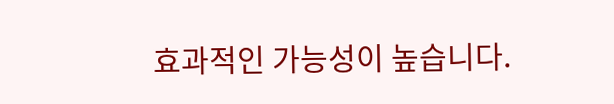효과적인 가능성이 높습니다.